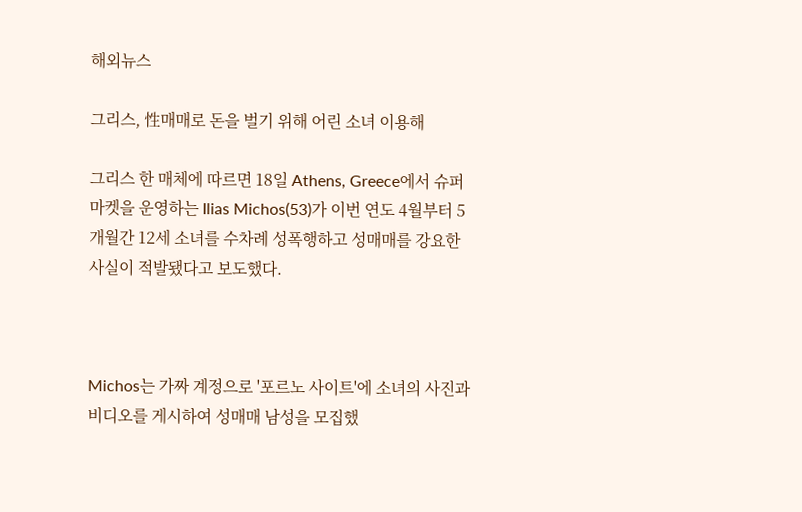해외뉴스

그리스, 性매매로 돈을 벌기 위해 어린 소녀 이용해

그리스 한 매체에 따르면 18일 Athens, Greece에서 슈퍼마켓을 운영하는 Ilias Michos(53)가 이번 연도 4월부터 5개월간 12세 소녀를 수차례 성폭행하고 성매매를 강요한 사실이 적발됐다고 보도했다.



Michos는 가짜 계정으로 '포르노 사이트'에 소녀의 사진과 비디오를 게시하여 성매매 남성을 모집했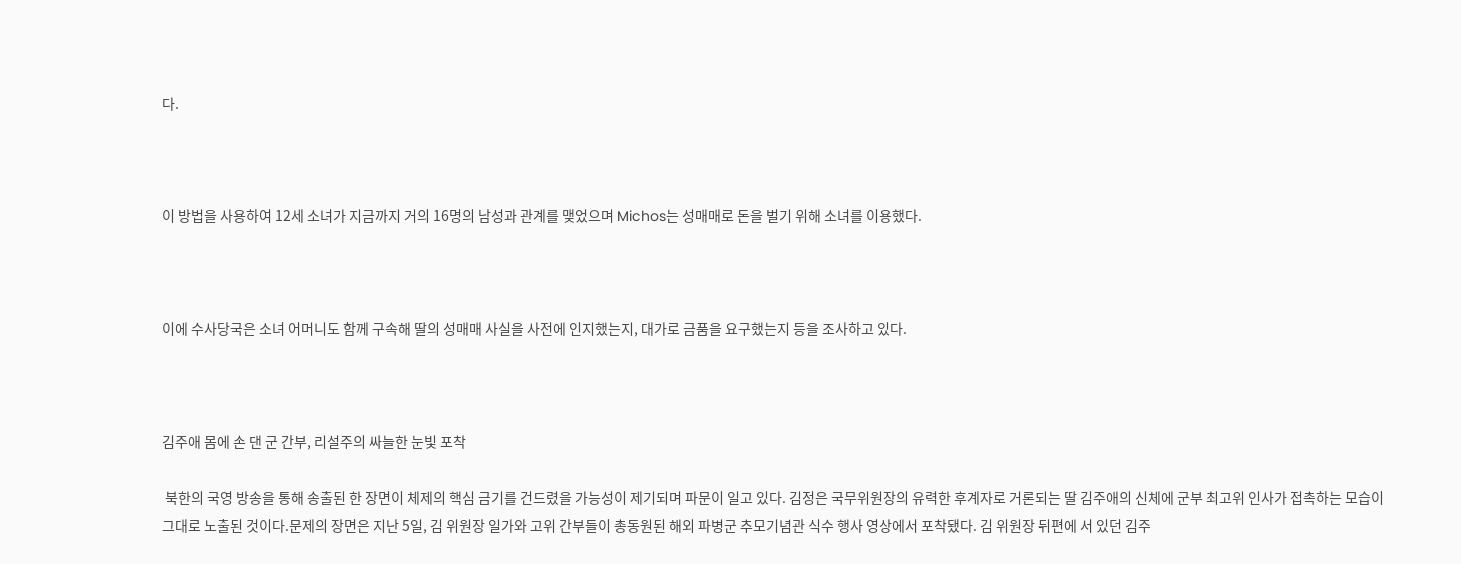다.



이 방법을 사용하여 12세 소녀가 지금까지 거의 16명의 남성과 관계를 맺었으며 Michos는 성매매로 돈을 벌기 위해 소녀를 이용했다.



이에 수사당국은 소녀 어머니도 함께 구속해 딸의 성매매 사실을 사전에 인지했는지, 대가로 금품을 요구했는지 등을 조사하고 있다.



김주애 몸에 손 댄 군 간부, 리설주의 싸늘한 눈빛 포착

 북한의 국영 방송을 통해 송출된 한 장면이 체제의 핵심 금기를 건드렸을 가능성이 제기되며 파문이 일고 있다. 김정은 국무위원장의 유력한 후계자로 거론되는 딸 김주애의 신체에 군부 최고위 인사가 접촉하는 모습이 그대로 노출된 것이다.문제의 장면은 지난 5일, 김 위원장 일가와 고위 간부들이 총동원된 해외 파병군 추모기념관 식수 행사 영상에서 포착됐다. 김 위원장 뒤편에 서 있던 김주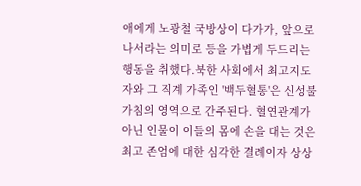애에게 노광철 국방상이 다가가, 앞으로 나서라는 의미로 등을 가볍게 두드리는 행동을 취했다.북한 사회에서 최고지도자와 그 직계 가족인 '백두혈통'은 신성불가침의 영역으로 간주된다. 혈연관계가 아닌 인물이 이들의 몸에 손을 대는 것은 최고 존엄에 대한 심각한 결례이자 상상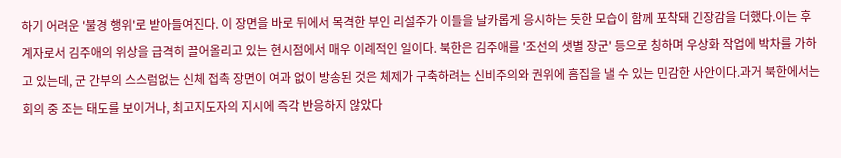하기 어려운 '불경 행위'로 받아들여진다. 이 장면을 바로 뒤에서 목격한 부인 리설주가 이들을 날카롭게 응시하는 듯한 모습이 함께 포착돼 긴장감을 더했다.이는 후계자로서 김주애의 위상을 급격히 끌어올리고 있는 현시점에서 매우 이례적인 일이다. 북한은 김주애를 '조선의 샛별 장군' 등으로 칭하며 우상화 작업에 박차를 가하고 있는데, 군 간부의 스스럼없는 신체 접촉 장면이 여과 없이 방송된 것은 체제가 구축하려는 신비주의와 권위에 흠집을 낼 수 있는 민감한 사안이다.과거 북한에서는 회의 중 조는 태도를 보이거나, 최고지도자의 지시에 즉각 반응하지 않았다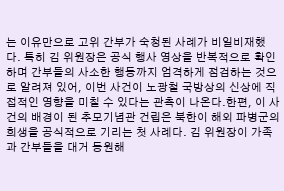는 이유만으로 고위 간부가 숙청된 사례가 비일비재했다. 특히 김 위원장은 공식 행사 영상을 반복적으로 확인하며 간부들의 사소한 행동까지 엄격하게 점검하는 것으로 알려져 있어, 이번 사건이 노광철 국방상의 신상에 직접적인 영향을 미칠 수 있다는 관측이 나온다.한편, 이 사건의 배경이 된 추모기념관 건립은 북한이 해외 파병군의 희생을 공식적으로 기리는 첫 사례다. 김 위원장이 가족과 간부들을 대거 동원해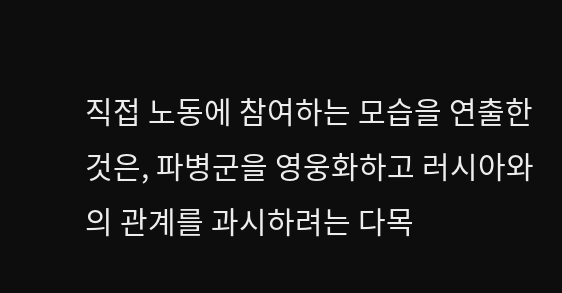직접 노동에 참여하는 모습을 연출한 것은, 파병군을 영웅화하고 러시아와의 관계를 과시하려는 다목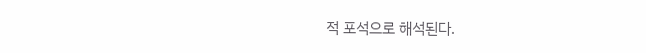적 포석으로 해석된다.